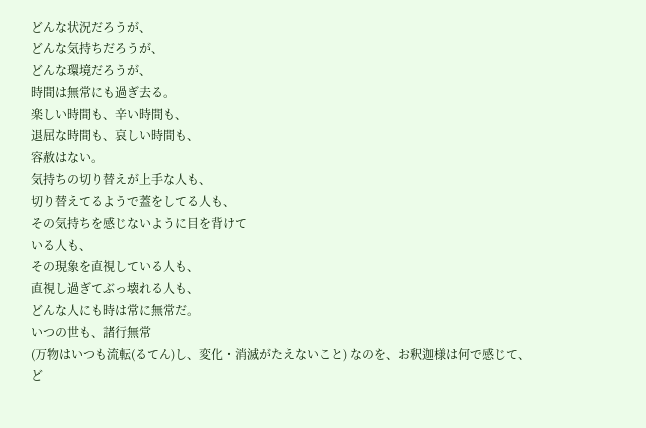どんな状況だろうが、
どんな気持ちだろうが、
どんな環境だろうが、
時間は無常にも過ぎ去る。
楽しい時間も、辛い時間も、
退屈な時間も、哀しい時間も、
容赦はない。
気持ちの切り替えが上手な人も、
切り替えてるようで蓋をしてる人も、
その気持ちを感じないように目を背けて
いる人も、
その現象を直視している人も、
直視し過ぎてぶっ壊れる人も、
どんな人にも時は常に無常だ。
いつの世も、諸行無常
(万物はいつも流転(るてん)し、変化・消滅がたえないこと) なのを、お釈迦様は何で感じて、
ど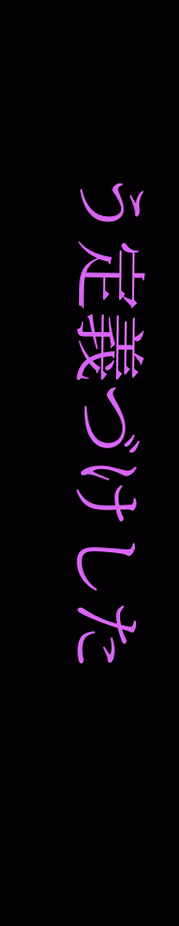う定義づけした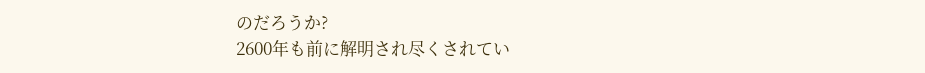のだろうか?
2600年も前に解明され尽くされてい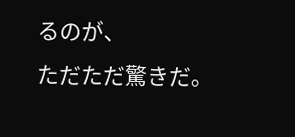るのが、
ただただ驚きだ。